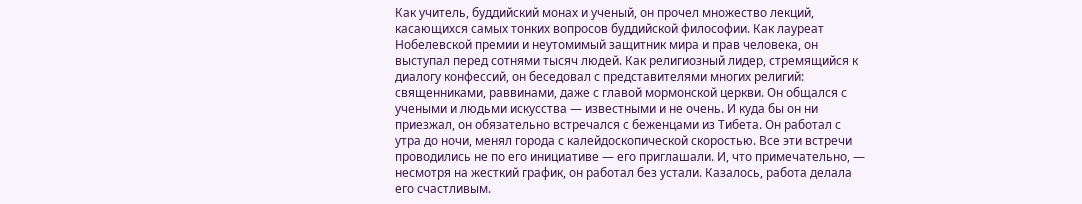Как учитель, буддийский монах и ученый, он прочел множество лекций, касающихся самых тонких вопросов буддийской философии. Как лауреат Нобелевской премии и неутомимый защитник мира и прав человека, он выступал перед сотнями тысяч людей. Как религиозный лидер, стремящийся к диалогу конфессий, он беседовал с представителями многих религий: священниками, раввинами, даже с главой мормонской церкви. Он общался с учеными и людьми искусства — известными и не очень. И куда бы он ни приезжал, он обязательно встречался с беженцами из Тибета. Он работал с утра до ночи, менял города с калейдоскопической скоростью. Все эти встречи проводились не по его инициативе — его приглашали. И, что примечательно, — несмотря на жесткий график, он работал без устали. Казалось, работа делала его счастливым.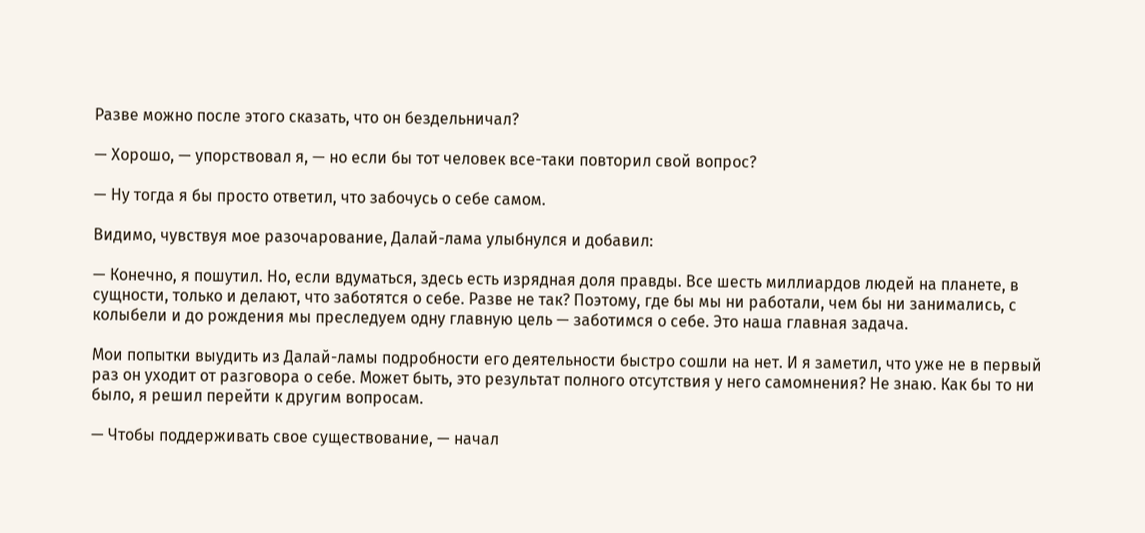Разве можно после этого сказать, что он бездельничал?

— Хорошо, — упорствовал я, — но если бы тот человек все-таки повторил свой вопрос?

— Ну тогда я бы просто ответил, что забочусь о себе самом.

Видимо, чувствуя мое разочарование, Далай-лама улыбнулся и добавил:

— Конечно, я пошутил. Но, если вдуматься, здесь есть изрядная доля правды. Все шесть миллиардов людей на планете, в сущности, только и делают, что заботятся о себе. Разве не так? Поэтому, где бы мы ни работали, чем бы ни занимались, с колыбели и до рождения мы преследуем одну главную цель — заботимся о себе. Это наша главная задача.

Мои попытки выудить из Далай-ламы подробности его деятельности быстро сошли на нет. И я заметил, что уже не в первый раз он уходит от разговора о себе. Может быть, это результат полного отсутствия у него самомнения? Не знаю. Как бы то ни было, я решил перейти к другим вопросам.

— Чтобы поддерживать свое существование, — начал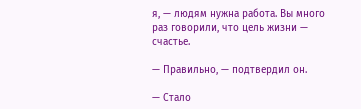я, — людям нужна работа. Вы много раз говорили, что цель жизни — счастье.

— Правильно, — подтвердил он.

— Стало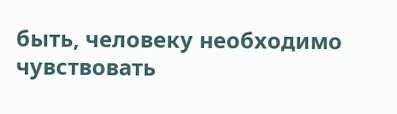быть, человеку необходимо чувствовать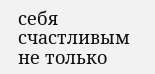себя счастливым не только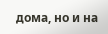дома, но и на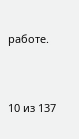работе.



10 из 137